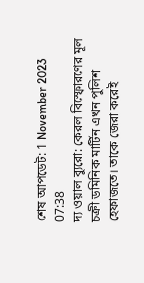শেষ আপডেট: 1 November 2023 07:38
দ্য ওয়াল ব্যুরো: কেরল বিস্ফোরণের মূল চক্রী ডমিনিক মার্টিন এখন পুলিশ হেফাজতে। তাকে জেরা করেই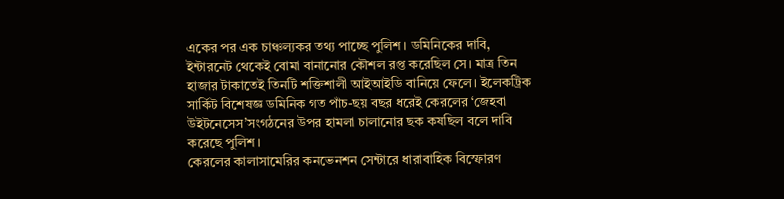একের পর এক চাঞ্চল্যকর তথ্য পাচ্ছে পুলিশ। ডমিনিকের দাবি, ইন্টারনেট থেকেই বোমা বানানোর কৌশল রপ্ত করেছিল সে। মাত্র তিন হাজার টাকাতেই তিনটি শক্তিশালী আইআইডি বানিয়ে ফেলে। ইলেকট্রিক সার্কিট বিশেষজ্ঞ ডমিনিক গত পাঁচ-ছয় বছর ধরেই কেরলের ‘জেহবা উইটনেসেস’সংগঠনের উপর হামলা চালানোর ছক কষছিল বলে দাবি করেছে পুলিশ।
কেরলের কালাসামেরির কনভেনশন সেন্টারে ধারাবাহিক বিস্ফোরণ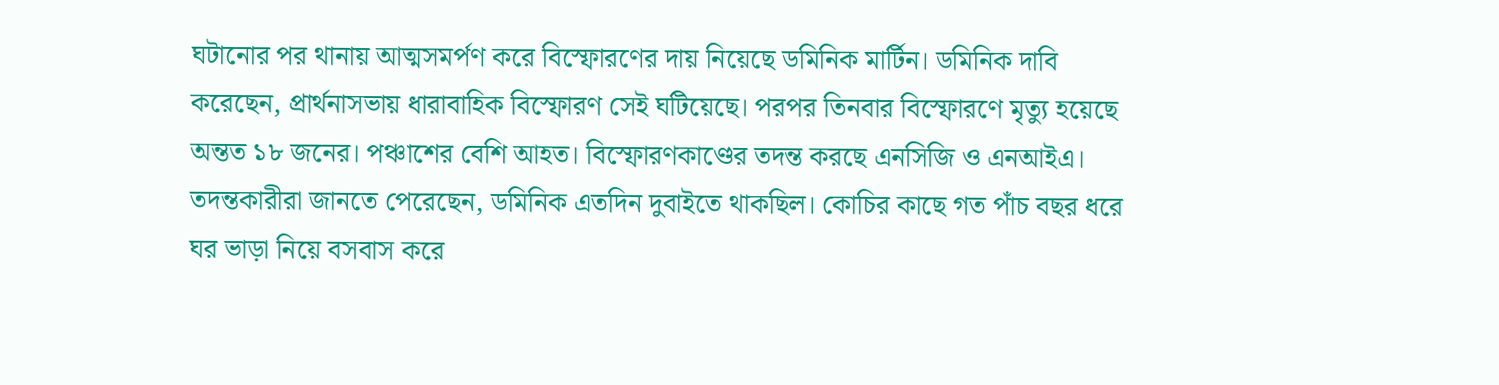ঘটানোর পর থানায় আত্মসমর্পণ করে বিস্ফোরণের দায় নিয়েছে ডমিনিক মার্টিন। ডমিনিক দাবি করেছেন, প্রার্থনাসভায় ধারাবাহিক বিস্ফোরণ সেই ঘটিয়েছে। পরপর তিনবার বিস্ফোরণে মৃত্যু হয়েছে অন্তত ১৮ জনের। পঞ্চাশের বেশি আহত। বিস্ফোরণকাণ্ডের তদন্ত করছে এনসিজি ও এনআইএ। তদন্তকারীরা জানতে পেরেছেন, ডমিনিক এতদিন দুবাইতে থাকছিল। কোচির কাছে গত পাঁচ বছর ধরে ঘর ভাড়া নিয়ে বসবাস করে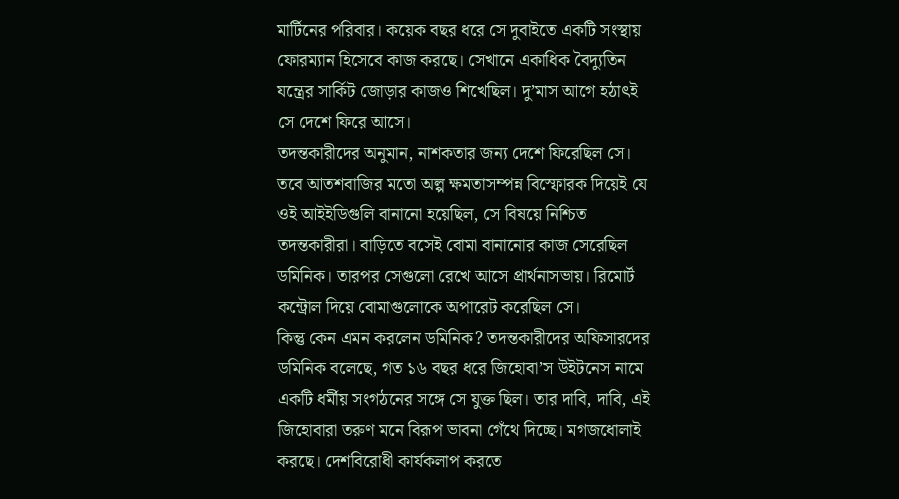মার্টিনের পরিবার। কয়েক বছর ধরে সে দুবাইতে একটি সংস্থায় ফোরম্যান হিসেবে কাজ করছে। সেখানে একাধিক বৈদ্যুতিন যন্ত্রের সার্কিট জোড়ার কাজও শিখেছিল। দু’মাস আগে হঠাৎই সে দেশে ফিরে আসে।
তদন্তকারীদের অনুমান, নাশকতার জন্য দেশে ফিরেছিল সে। তবে আতশবাজির মতো অল্প ক্ষমতাসম্পন্ন বিস্ফোরক দিয়েই যে ওই আইইডিগুলি বানানো হয়েছিল, সে বিষয়ে নিশ্চিত তদন্তকারীরা। বাড়িতে বসেই বোমা বানানোর কাজ সেরেছিল ডমিনিক। তারপর সেগুলো রেখে আসে প্রার্থনাসভায়। রিমোর্ট কন্ট্রোল দিয়ে বোমাগুলোকে অপারেট করেছিল সে।
কিন্তু কেন এমন করলেন ডমিনিক? তদন্তকারীদের অফিসারদের ডমিনিক বলেছে, গত ১৬ বছর ধরে জিহোবা’স উইটনেস নামে একটি ধর্মীয় সংগঠনের সঙ্গে সে যুক্ত ছিল। তার দাবি, দাবি, এই জিহোবারা তরুণ মনে বিরূপ ভাবনা গেঁথে দিচ্ছে। মগজধোলাই করছে। দেশবিরোধী কার্যকলাপ করতে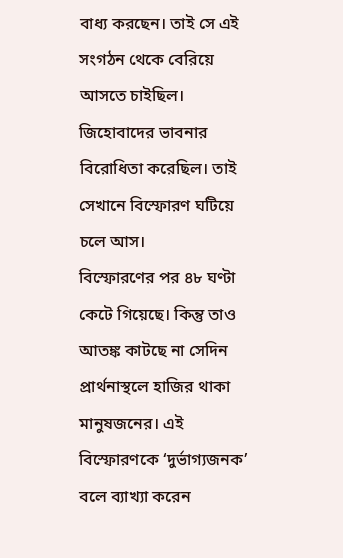বাধ্য করছেন। তাই সে এই সংগঠন থেকে বেরিয়ে আসতে চাইছিল। জিহোবাদের ভাবনার বিরোধিতা করেছিল। তাই সেখানে বিস্ফোরণ ঘটিয়ে চলে আস।
বিস্ফোরণের পর ৪৮ ঘণ্টা কেটে গিয়েছে। কিন্তু তাও আতঙ্ক কাটছে না সেদিন প্রার্থনাস্থলে হাজির থাকা মানুষজনের। এই বিস্ফোরণকে ‘দুর্ভাগ্যজনক’ বলে ব্যাখ্যা করেন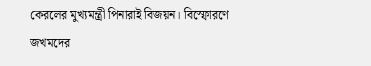কেরলের মুখ্যমন্ত্রী পিনারাই বিজয়ন। বিস্ফোরণে জখমদের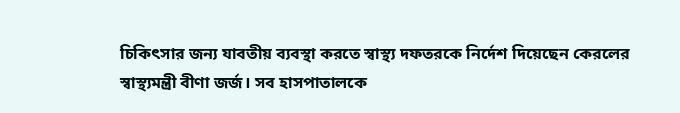চিকিৎসার জন্য যাবতীয় ব্যবস্থা করতে স্বাস্থ্য দফতরকে নির্দেশ দিয়েছেন কেরলের স্বাস্থ্যমন্ত্রী বীণা জর্জ। সব হাসপাতালকে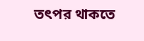তৎপর থাকতে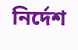নির্দেশ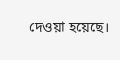দেওয়া হয়েছে।